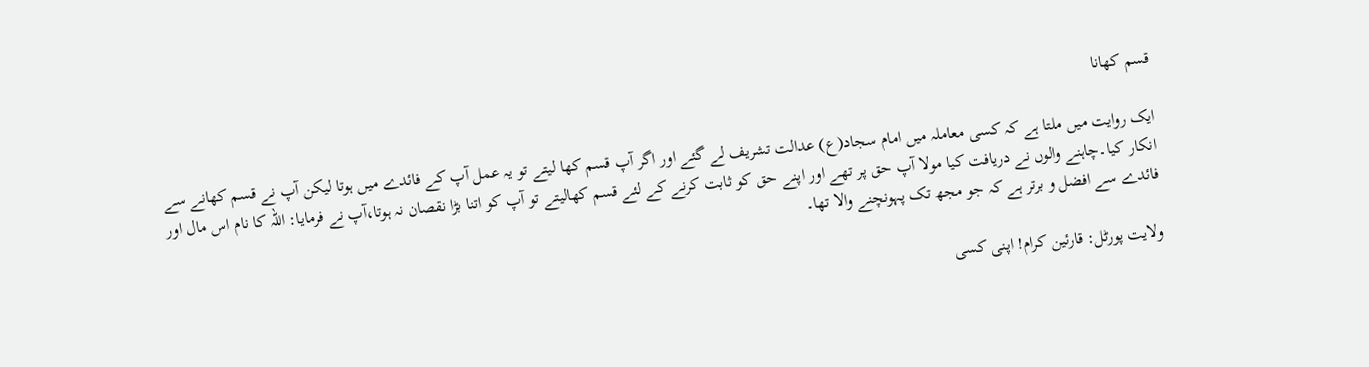قسم کھانا

ایک روایت میں ملتا ہے کہ کسی معاملہ میں امام سجاد(ع) عدالت تشریف لے گئے اور اگر آپ قسم کھا لیتے تو یہ عمل آپ کے فائدے میں ہوتا لیکن آپ نے قسم کھانے سے انکار کیا۔چاہنے والوں نے دریافت کیا مولا آپ حق پر تھے اور اپنے حق کو ثابت کرنے کے لئے قسم کھالیتے تو آپ کو اتنا بڑا نقصان نہ ہوتا،آپ نے فرمایا: اللہ کا نام اس مال اور فائدے سے افضل و برتر ہے کہ جو مجھ تک پہونچنے والا تھا۔

ولایت پورٹل: قارئین کرام! اپنی کسی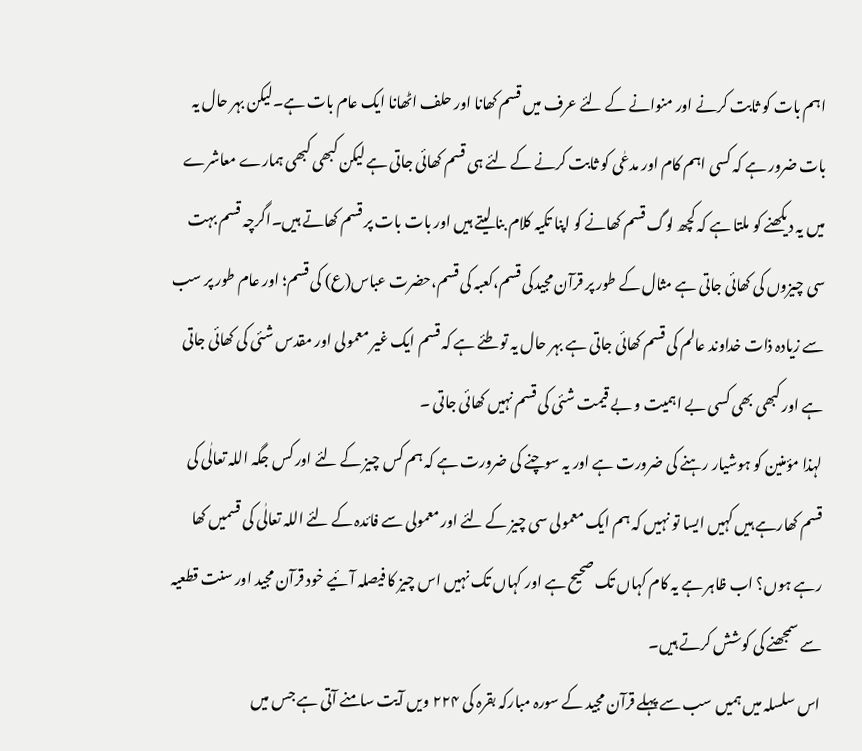اہم بات کو ثابت کرنے اور منوانے کے لئے عرف میں قسم کھانا اور حلف اٹھانا ایک عام بات ہے۔لیکن بہر حال یہ بات ضرور ہے کہ کسی اہم کام اور مدعٰی کو ثابت کرنے کے لئے ہی قسم کھائی جاتی ہے لیکن کبھی کبھی ہمارے معاشرے میں یہ دیکھنے کو ملتا ہے کہ کچھ لوگ قسم کھانے کو اپنا تکیہ کلام بنا لیتے ہیں اور بات بات پر قسم کھاتے ہیں۔اگرچہ قسم بہت سی چیزوں کی کھائی جاتی ہے مثال کے طور پر قرآن مجیدکی قسم،کعبہ کی قسم،حضرت عباس(ع) کی قسم؛ اور عام طور پر سب سے زیادہ ذات خداوند عالم کی قسم کھائی جاتی ہے بہر حال یہ تو طئے ہے کہ قسم ایک غیر معمولی اور مقدس شئی کی کھائی جاتی ہے اور کبھی بھی کسی بے اہمیت و بے قیمت شئی کی قسم نہیں کھائی جاتی ۔
لہذا مؤمنین کو ہوشیار رہنے کی ضرورت ہے اور یہ سوچنے کی ضرورت ہے کہ ہم کس چیز کے لئے اور کس جگہ اللہ تعالٰی کی قسم کھارہے ہیں کہیں ایسا تو نہیں کہ ہم ایک معمولی سی چیز کے لئے اور معمولی سے فائدہ کے لئے اللہ تعالٰی کی قسمیں کھا رہے ہوں؟ اب ظاہر ہے یہ کام کہاں تک صحیح ہے اور کہاں تک نہیں اس چیز کا فیصلہ آئیے خود قرآن مجید اور سنت قطعیہ سے سمجھنے کی کوشش کرتے ہیں۔
اس سلسلہ میں ہمیں سب سے پہلے قرآن مجید کے سورہ مبارکہ بقرہ کی ۲۲۴ ویں آیت سامنے آتی ہے جس میں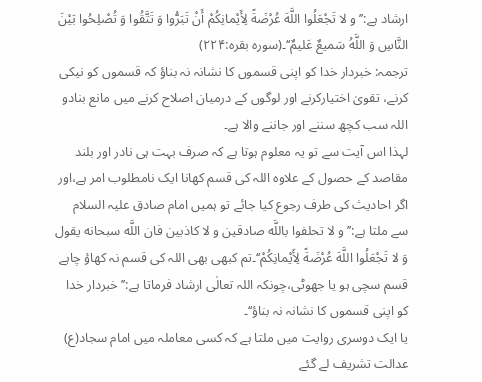ارشاد ہے:’’و لا تَجْعَلُوا اللَّهَ عُرْضَةً لِأَيْمانِكُمْ أَنْ تَبَرُّوا وَ تَتَّقُوا وَ تُصْلِحُوا بَيْنَ النَّاسِ وَ اللَّهُ سَميعٌ عَليمٌ‘‘۔(سورہ بقرہ:۲۲۴)
ترجمہ: خبردار خدا کو اپنی قسموں کا نشانہ نہ بناؤ کہ قسموں کو نیکی کرنے، تقویٰ اختیارکرنے اور لوگوں کے درمیان اصلاح کرنے میں مانع بنادو اللہ سب کچھ سننے اور جاننے والا ہے۔
لہذا اس آیت سے تو یہ معلوم ہوتا ہے کہ صرف بہت ہی نادر اور بلند مقاصد کے حصول کے علاوہ اللہ کی قسم کھانا ایک نامطلوب امر ہے،اور اگر احادیث کی طرف رجوع کیا جائے تو ہمیں امام صادق علیہ السلام سے ملتا ہے:’’ و لا تحلفوا باللَّه صادقين و لا كاذبين فان اللَّه سبحانه يقول وَ لا تَجْعَلُوا اللَّهَ عُرْضَةً لِأَيْمانِكُمْ‘‘۔تم کبھی بھی اللہ کی قسم نہ کھاؤ چاہے قسم سچی ہو یا جھوٹی،چونکہ اللہ تعالٰی ارشاد فرماتا ہے:’’ خبردار خدا کو اپنی قسموں کا نشانہ نہ بناؤ‘‘۔
یا ایک دوسری روایت میں ملتا ہے کہ کسی معاملہ میں امام سجاد(ع) عدالت تشریف لے گئے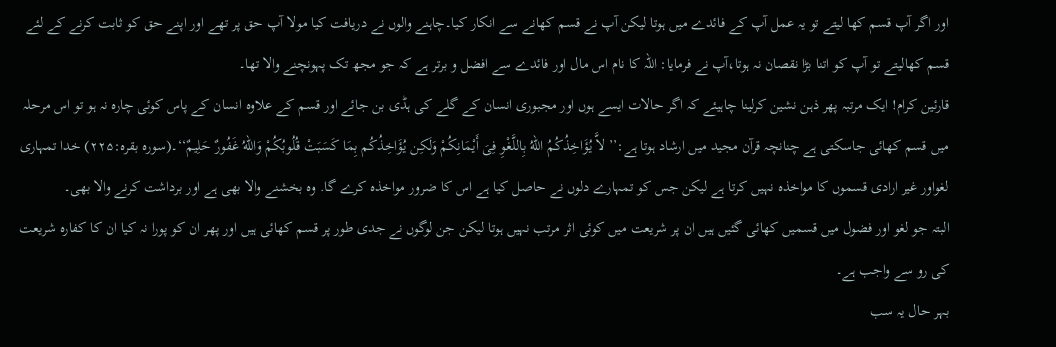اور اگر آپ قسم کھا لیتے تو یہ عمل آپ کے فائدے میں ہوتا لیکن آپ نے قسم کھانے سے انکار کیا۔چاہنے والوں نے دریافت کیا مولا آپ حق پر تھے اور اپنے حق کو ثابت کرنے کے لئے قسم کھالیتے تو آپ کو اتنا بڑا نقصان نہ ہوتا،آپ نے فرمایا: اللہ کا نام اس مال اور فائدے سے افضل و برتر ہے کہ جو مجھ تک پہونچنے والا تھا۔
قارئین کرام! ایک مرتبہ پھر ذہن نشین کرلینا چاہیئے کہ اگر حالات ایسے ہوں اور مجبوری انسان کے گلے کی ہڈی بن جائے اور قسم کے علاوہ انسان کے پاس کوئی چارہ نہ ہو تو اس مرحلہ میں قسم کھائی جاسکتی ہے چنانچہ قرآن مجید میں ارشاد ہوتا ہے:’’ لاَّ یُؤَاخِذُکُمُ اللّهُ بِاللَّغْوِ فِیَ أَیْمَانِکُمْ وَلَکِن یُؤَاخِذُکُم بِمَا کَسَبَتْ قُلُوبُکُمْ وَاللّهُ غَفُورٌ حَلِیمٌ‘‘۔(سورہ بقرہ:۲۲۵) خدا تمہاری لغواور غیر ارادی قسموں کا مواخذہ نہیں کرتا ہے لیکن جس کو تمہارے دلوں نے حاصل کیا ہے اس کا ضرور مواخذہ کرے گا. وہ بخشنے والا بھی ہے اور برداشت کرنے والا بھی۔
البتہ جو لغو اور فضول میں قسمیں کھائی گئیں ہیں ان پر شریعت میں کوئی اثر مرتب نہیں ہوتا لیکن جن لوگوں نے جدی طور پر قسم کھائی ہیں اور پھر ان کو پورا نہ کیا ان کا کفارہ شریعت کی رو سے واجب ہے۔
بہر حال یہ سب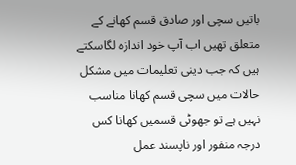باتیں سچی اور صادق قسم کھانے کے متعلق تھیں اب آپ خود اندازہ لگاسکتے ہیں کہ جب دینی تعلیمات میں مشکل حالات میں سچی قسم کھانا مناسب نہیں ہے تو جھوٹی قسمیں کھانا کس درجہ منفور اور ناپسند عمل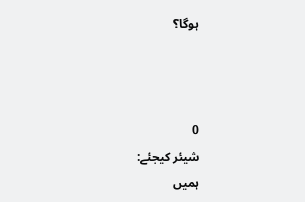ہوگا؟



0
شیئر کیجئے:
ہمیں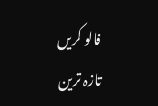فالو کریں
تازہ ترین